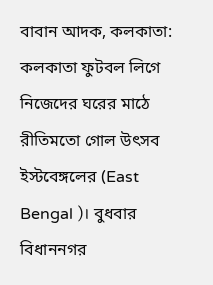বাবান আদক, কলকাতা: কলকাতা ফুটবল লিগে নিজেদের ঘরের মাঠে রীতিমতো গোল উৎসব ইস্টবেঙ্গলের (East Bengal )। বুধবার বিধাননগর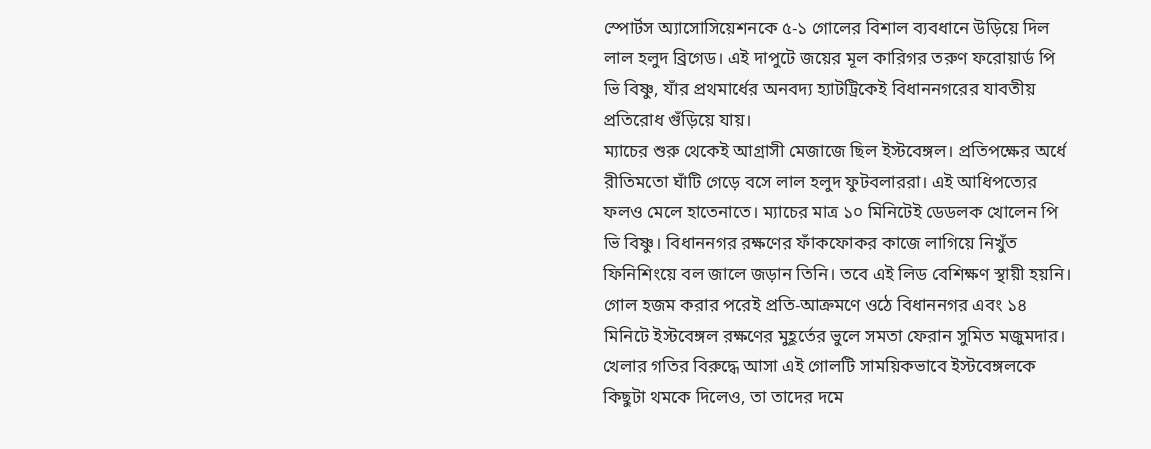স্পোর্টস অ্যাসোসিয়েশনকে ৫-১ গোলের বিশাল ব্যবধানে উড়িয়ে দিল লাল হলুদ ব্রিগেড। এই দাপুটে জয়ের মূল কারিগর তরুণ ফরোয়ার্ড পি ভি বিষ্ণু, যাঁর প্রথমার্ধের অনবদ্য হ্যাটট্রিকেই বিধাননগরের যাবতীয় প্রতিরোধ গুঁড়িয়ে যায়।
ম্যাচের শুরু থেকেই আগ্রাসী মেজাজে ছিল ইস্টবেঙ্গল। প্রতিপক্ষের অর্ধে রীতিমতো ঘাঁটি গেড়ে বসে লাল হলুদ ফুটবলাররা। এই আধিপত্যের ফলও মেলে হাতেনাতে। ম্যাচের মাত্র ১০ মিনিটেই ডেডলক খোলেন পি ভি বিষ্ণু। বিধাননগর রক্ষণের ফাঁকফোকর কাজে লাগিয়ে নিখুঁত ফিনিশিংয়ে বল জালে জড়ান তিনি। তবে এই লিড বেশিক্ষণ স্থায়ী হয়নি। গোল হজম করার পরেই প্রতি-আক্রমণে ওঠে বিধাননগর এবং ১৪ মিনিটে ইস্টবেঙ্গল রক্ষণের মুহূর্তের ভুলে সমতা ফেরান সুমিত মজুমদার। খেলার গতির বিরুদ্ধে আসা এই গোলটি সাময়িকভাবে ইস্টবেঙ্গলকে কিছুটা থমকে দিলেও, তা তাদের দমে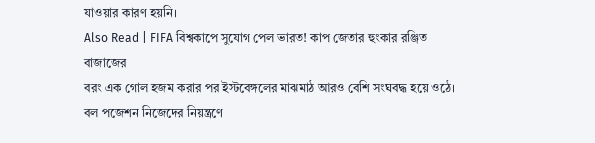যাওয়ার কারণ হয়নি।
Also Read | FIFA বিশ্বকাপে সুযোগ পেল ভারত! কাপ জেতার হুংকার রঞ্জিত বাজাজের
বরং এক গোল হজম করার পর ইস্টবেঙ্গলের মাঝমাঠ আরও বেশি সংঘবদ্ধ হয়ে ওঠে। বল পজেশন নিজেদের নিয়ন্ত্রণে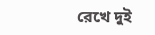রেখে দুই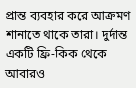প্রান্ত ব্যবহার করে আক্রমণ শানাতে থাকে তারা। দুর্দান্ত একটি ফ্রি-কিক থেকে আবারও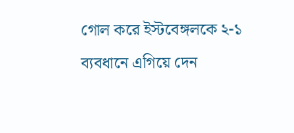গোল করে ইস্টবেঙ্গলকে ২-১ ব্যবধানে এগিয়ে দেন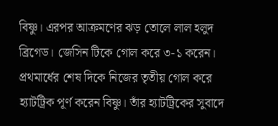বিষ্ণু। এরপর আক্রমণের ঝড় তোলে লাল হলুদ ব্রিগেড। জেসিন টিকে গোল করে ৩-১ করেন। প্রথমার্ধের শেষ দিকে নিজের তৃতীয় গোল করে হ্যাটট্রিক পূর্ণ করেন বিষ্ণু। তাঁর হ্যাটট্রিকের সুবাদে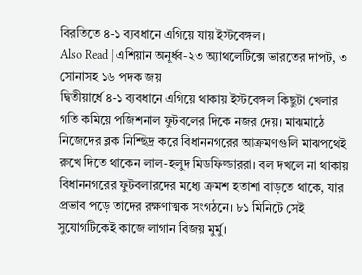বিরতিতে ৪-১ ব্যবধানে এগিয়ে যায় ইস্টবেঙ্গল।
Also Read | এশিয়ান অনূর্ধ্ব-২৩ অ্যাথলেটিক্সে ভারতের দাপট, ৩ সোনাসহ ১৬ পদক জয়
দ্বিতীয়ার্ধে ৪-১ ব্যবধানে এগিয়ে থাকায় ইস্টবেঙ্গল কিছুটা খেলার গতি কমিয়ে পজিশনাল ফুটবলের দিকে নজর দেয়। মাঝমাঠে নিজেদের ব্লক নিশ্ছিদ্র করে বিধাননগরের আক্রমণগুলি মাঝপথেই রুখে দিতে থাকেন লাল-হলুদ মিডফিল্ডাররা। বল দখলে না থাকায় বিধাননগরের ফুটবলারদের মধ্যে ক্রমশ হতাশা বাড়তে থাকে, যার প্রভাব পড়ে তাদের রক্ষণাত্মক সংগঠনে। ৮১ মিনিটে সেই সুযোগটিকেই কাজে লাগান বিজয় মুর্মু।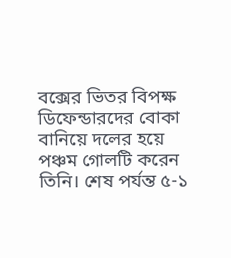বক্সের ভিতর বিপক্ষ ডিফেন্ডারদের বোকা বানিয়ে দলের হয়ে পঞ্চম গোলটি করেন তিনি। শেষ পর্যন্ত ৫-১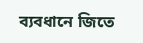ব্যবধানে জিতে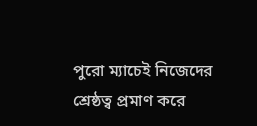পুরো ম্যাচেই নিজেদের শ্রেষ্ঠত্ব প্রমাণ করে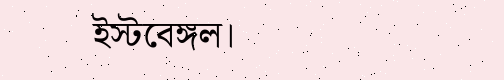ইস্টবেঙ্গল।